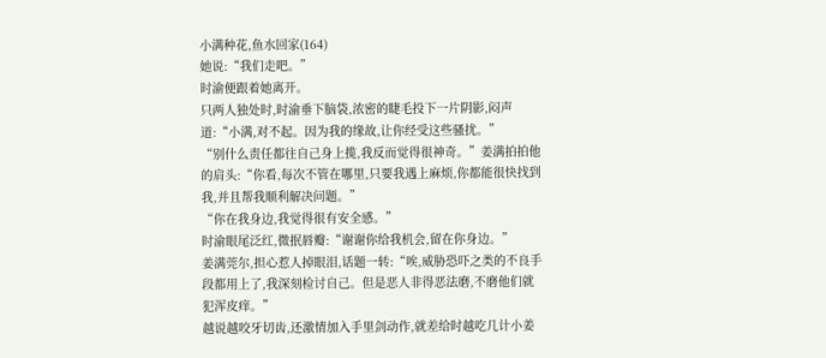小满种花,鱼水回家(164)
她说:“我们走吧。”
时渝便跟着她离开。
只两人独处时,时渝垂下脑袋,浓密的睫毛投下一片阴影,闷声道:“小满,对不起。因为我的缘故,让你经受这些骚扰。”
“别什么责任都往自己身上揽,我反而觉得很神奇。”姜满拍拍他的肩头:“你看,每次不管在哪里,只要我遇上麻烦,你都能很快找到我,并且帮我顺利解决问题。”
“你在我身边,我觉得很有安全感。”
时渝眼尾泛红,微抿唇瓣:“谢谢你给我机会,留在你身边。”
姜满莞尔,担心惹人掉眼泪,话题一转:“唉,威胁恐吓之类的不良手段都用上了,我深刻检讨自己。但是恶人非得恶法磨,不磨他们就犯浑皮痒。”
越说越咬牙切齿,还激情加入手里剑动作,就差给时越吃几计小姜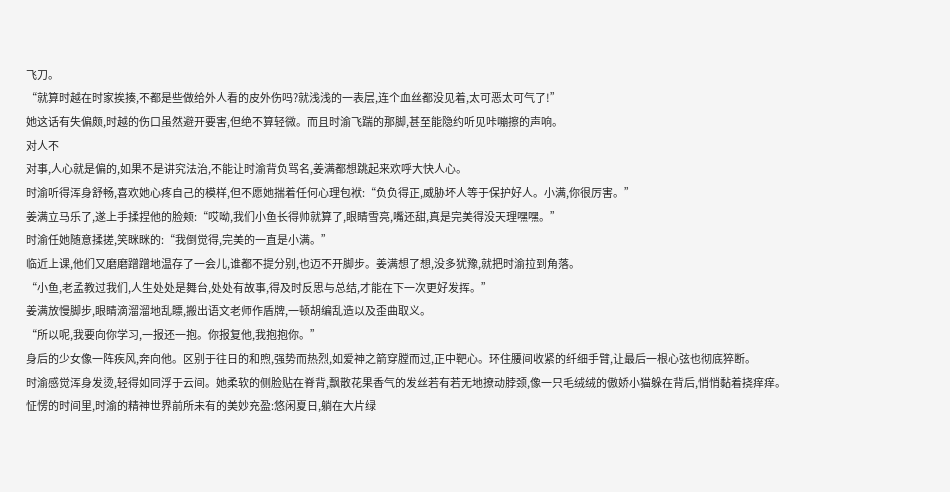飞刀。
“就算时越在时家挨揍,不都是些做给外人看的皮外伤吗?就浅浅的一表层,连个血丝都没见着,太可恶太可气了!”
她这话有失偏颇,时越的伤口虽然避开要害,但绝不算轻微。而且时渝飞踹的那脚,甚至能隐约听见咔嘣擦的声响。
对人不
对事,人心就是偏的,如果不是讲究法治,不能让时渝背负骂名,姜满都想跳起来欢呼大快人心。
时渝听得浑身舒畅,喜欢她心疼自己的模样,但不愿她揣着任何心理包袱:“负负得正,威胁坏人等于保护好人。小满,你很厉害。”
姜满立马乐了,遂上手揉捏他的脸颊:“哎呦,我们小鱼长得帅就算了,眼睛雪亮,嘴还甜,真是完美得没天理嘿嘿。”
时渝任她随意揉搓,笑眯眯的:“我倒觉得,完美的一直是小满。”
临近上课,他们又磨磨蹭蹭地温存了一会儿,谁都不提分别,也迈不开脚步。姜满想了想,没多犹豫,就把时渝拉到角落。
“小鱼,老孟教过我们,人生处处是舞台,处处有故事,得及时反思与总结,才能在下一次更好发挥。”
姜满放慢脚步,眼睛滴溜溜地乱瞟,搬出语文老师作盾牌,一顿胡编乱造以及歪曲取义。
“所以呢,我要向你学习,一报还一抱。你报复他,我抱抱你。”
身后的少女像一阵疾风,奔向他。区别于往日的和煦,强势而热烈,如爱神之箭穿膛而过,正中靶心。环住腰间收紧的纤细手臂,让最后一根心弦也彻底猝断。
时渝感觉浑身发烫,轻得如同浮于云间。她柔软的侧脸贴在脊背,飘散花果香气的发丝若有若无地撩动脖颈,像一只毛绒绒的傲娇小猫躲在背后,悄悄黏着挠痒痒。
怔愣的时间里,时渝的精神世界前所未有的美妙充盈:悠闲夏日,躺在大片绿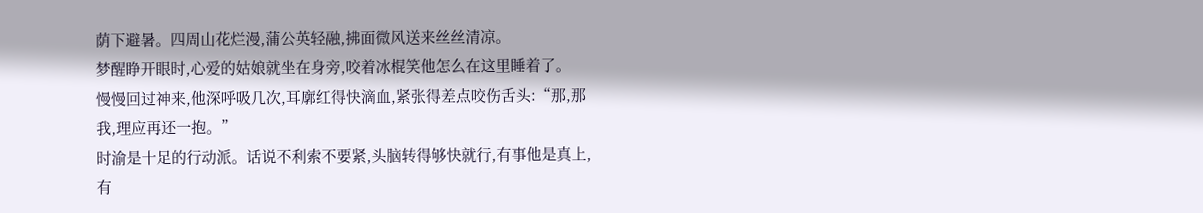荫下避暑。四周山花烂漫,蒲公英轻融,拂面微风送来丝丝清凉。
梦醒睁开眼时,心爱的姑娘就坐在身旁,咬着冰棍笑他怎么在这里睡着了。
慢慢回过神来,他深呼吸几次,耳廓红得快滴血,紧张得差点咬伤舌头:“那,那我,理应再还一抱。”
时渝是十足的行动派。话说不利索不要紧,头脑转得够快就行,有事他是真上,有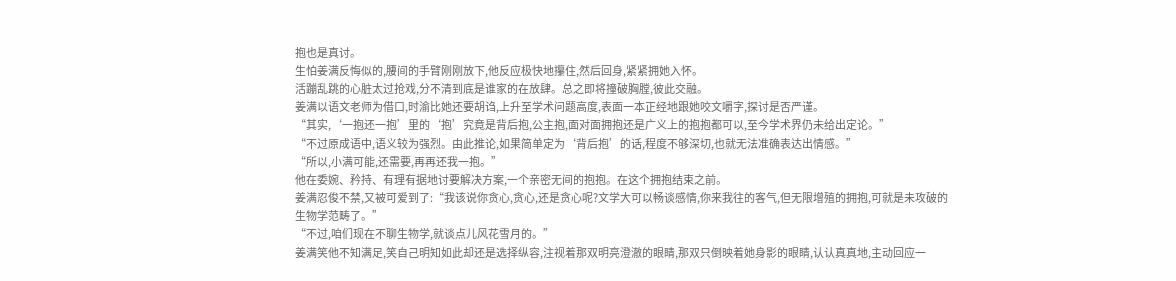抱也是真讨。
生怕姜满反悔似的,腰间的手臂刚刚放下,他反应极快地攥住,然后回身,紧紧拥她入怀。
活蹦乱跳的心脏太过抢戏,分不清到底是谁家的在放肆。总之即将撞破胸膛,彼此交融。
姜满以语文老师为借口,时渝比她还要胡诌,上升至学术问题高度,表面一本正经地跟她咬文嚼字,探讨是否严谨。
“其实,‘一抱还一抱’里的‘抱’究竟是背后抱,公主抱,面对面拥抱还是广义上的抱抱都可以,至今学术界仍未给出定论。”
“不过原成语中,语义较为强烈。由此推论,如果简单定为‘背后抱’的话,程度不够深切,也就无法准确表达出情感。”
“所以,小满可能,还需要,再再还我一抱。”
他在委婉、矜持、有理有据地讨要解决方案,一个亲密无间的抱抱。在这个拥抱结束之前。
姜满忍俊不禁,又被可爱到了:“我该说你贪心,贪心,还是贪心呢?文学大可以畅谈感情,你来我往的客气,但无限增殖的拥抱,可就是未攻破的生物学范畴了。”
“不过,咱们现在不聊生物学,就谈点儿风花雪月的。”
姜满笑他不知满足,笑自己明知如此却还是选择纵容,注视着那双明亮澄澈的眼睛,那双只倒映着她身影的眼睛,认认真真地,主动回应一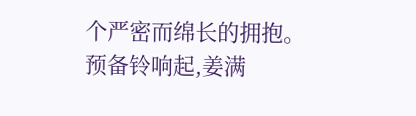个严密而绵长的拥抱。
预备铃响起,姜满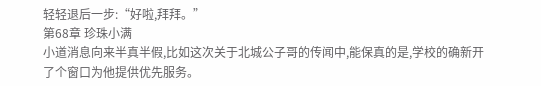轻轻退后一步:“好啦,拜拜。”
第68章 珍珠小满
小道消息向来半真半假,比如这次关于北城公子哥的传闻中,能保真的是,学校的确新开了个窗口为他提供优先服务。